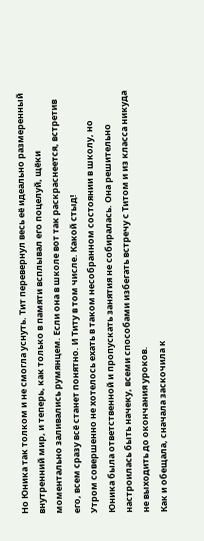Но Юника так толком и не смогла уснуть. Тит перевернул весь её идеально размеренный внутренний мир, и теперь, как только в памяти всплывал его поцелуй, щёки моментально заливались румянцем. Если она в школе вот так раскраснеется, встретив его, всем сразу всё станет понятно. И Титу в том числе. Какой стыд!
Утром совершенно не хотелось ехать в таком несобранном состоянии в школу, но Юника была ответственной и пропускать занятия не собиралась. Она решительно настроилась быть начеку, всеми способами избегать встречу с Титом и из класса никуда не выходить до окончания уроков.
Как и обещала, сначала заскочила к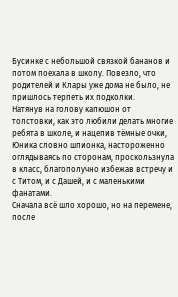Бусинке с небольшой связкой бананов и потом поехала в школу. Повезло, что родителей и Клары уже дома не было, не пришлось терпеть их подколки.
Натянув на голову капюшон от толстовки, как это любили делать многие ребята в школе, и нацепив тёмные очки, Юника словно шпионка, настороженно оглядываясь по сторонам, проскользнула в класс, благополучно избежав встречу и с Титом, и с Дашей, и с маленькими фанатами.
Сначала всё шло хорошо, но на перемене, после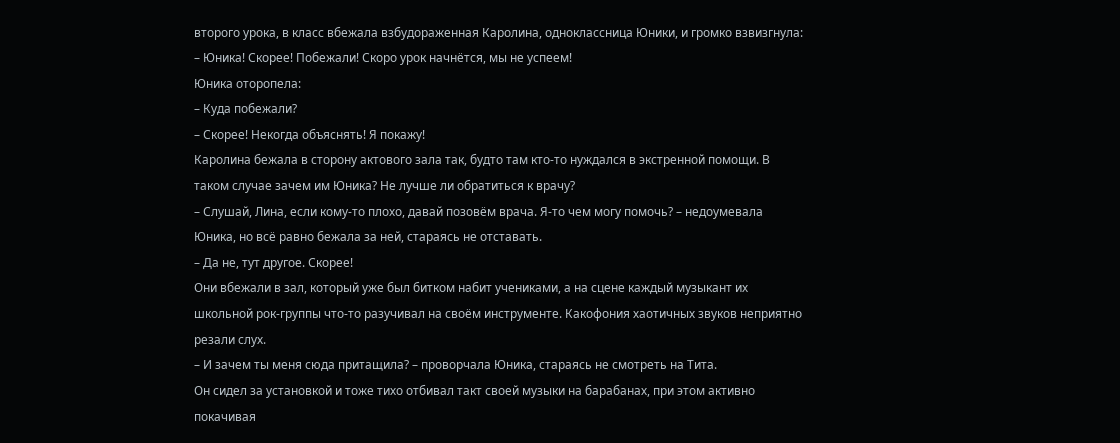второго урока, в класс вбежала взбудораженная Каролина, одноклассница Юники, и громко взвизгнула:
– Юника! Скорее! Побежали! Скоро урок начнётся, мы не успеем!
Юника оторопела:
– Куда побежали?
– Скорее! Некогда объяснять! Я покажу!
Каролина бежала в сторону актового зала так, будто там кто-то нуждался в экстренной помощи. В таком случае зачем им Юника? Не лучше ли обратиться к врачу?
– Слушай, Лина, если кому-то плохо, давай позовём врача. Я-то чем могу помочь? – недоумевала Юника, но всё равно бежала за ней, стараясь не отставать.
– Да не, тут другое. Скорее!
Они вбежали в зал, который уже был битком набит учениками, а на сцене каждый музыкант их школьной рок-группы что-то разучивал на своём инструменте. Какофония хаотичных звуков неприятно резали слух.
– И зачем ты меня сюда притащила? – проворчала Юника, стараясь не смотреть на Тита.
Он сидел за установкой и тоже тихо отбивал такт своей музыки на барабанах, при этом активно покачивая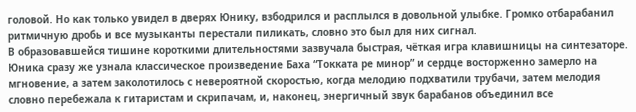головой. Но как только увидел в дверях Юнику, взбодрился и расплылся в довольной улыбке. Громко отбарабанил ритмичную дробь и все музыканты перестали пиликать, словно это был для них сигнал.
В образовавшейся тишине короткими длительностями зазвучала быстрая, чёткая игра клавишницы на синтезаторе. Юника сразу же узнала классическое произведение Баха “Токката ре минор” и сердце восторженно замерло на мгновение, а затем заколотилось с невероятной скоростью, когда мелодию подхватили трубачи, затем мелодия словно перебежала к гитаристам и скрипачам, и, наконец, энергичный звук барабанов объединил все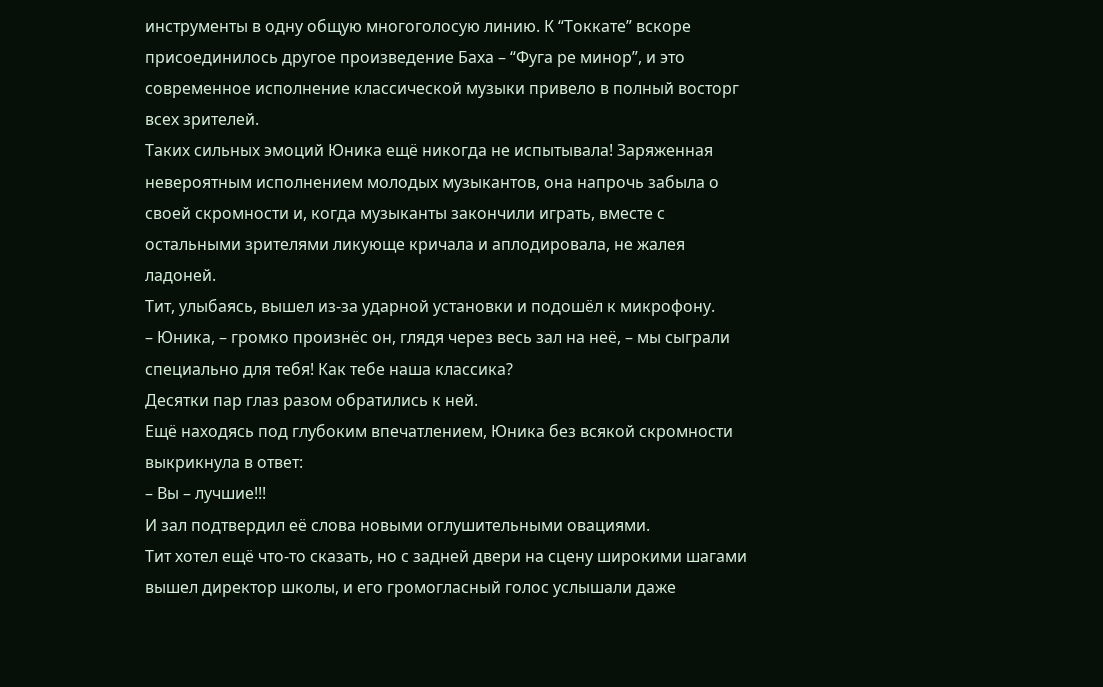инструменты в одну общую многоголосую линию. К “Токкате” вскоре присоединилось другое произведение Баха – “Фуга ре минор”, и это современное исполнение классической музыки привело в полный восторг всех зрителей.
Таких сильных эмоций Юника ещё никогда не испытывала! Заряженная невероятным исполнением молодых музыкантов, она напрочь забыла о своей скромности и, когда музыканты закончили играть, вместе с остальными зрителями ликующе кричала и аплодировала, не жалея ладоней.
Тит, улыбаясь, вышел из-за ударной установки и подошёл к микрофону.
– Юника, – громко произнёс он, глядя через весь зал на неё, – мы сыграли специально для тебя! Как тебе наша классика?
Десятки пар глаз разом обратились к ней.
Ещё находясь под глубоким впечатлением, Юника без всякой скромности выкрикнула в ответ:
– Вы – лучшие!!!
И зал подтвердил её слова новыми оглушительными овациями.
Тит хотел ещё что-то сказать, но с задней двери на сцену широкими шагами вышел директор школы, и его громогласный голос услышали даже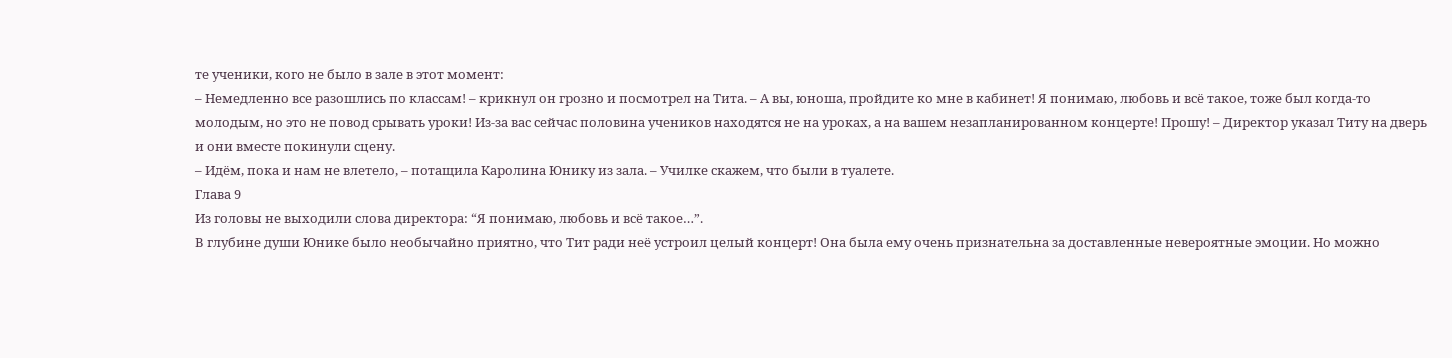те ученики, кого не было в зале в этот момент:
– Немедленно все разошлись по классам! – крикнул он грозно и посмотрел на Тита. – А вы, юноша, пройдите ко мне в кабинет! Я понимаю, любовь и всё такое, тоже был когда-то молодым, но это не повод срывать уроки! Из-за вас сейчас половина учеников находятся не на уроках, а на вашем незапланированном концерте! Прошу! – Директор указал Титу на дверь и они вместе покинули сцену.
– Идём, пока и нам не влетело, – потащила Каролина Юнику из зала. – Училке скажем, что были в туалете.
Глава 9
Из головы не выходили слова директора: “Я понимаю, любовь и всё такое…”.
В глубине души Юнике было необычайно приятно, что Тит ради неё устроил целый концерт! Она была ему очень признательна за доставленные невероятные эмоции. Но можно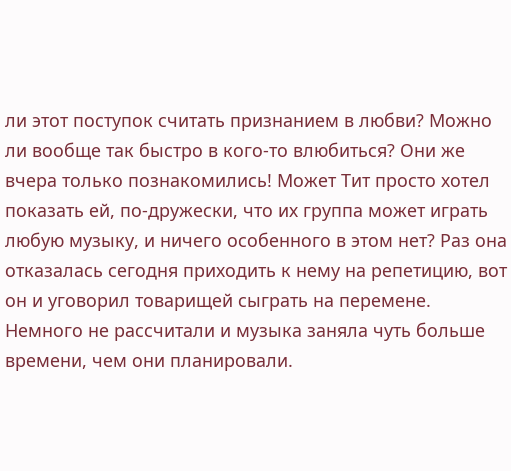ли этот поступок считать признанием в любви? Можно ли вообще так быстро в кого-то влюбиться? Они же вчера только познакомились! Может Тит просто хотел показать ей, по-дружески, что их группа может играть любую музыку, и ничего особенного в этом нет? Раз она отказалась сегодня приходить к нему на репетицию, вот он и уговорил товарищей сыграть на перемене. Немного не рассчитали и музыка заняла чуть больше времени, чем они планировали.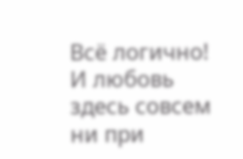Всё логично! И любовь здесь совсем ни при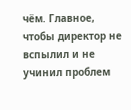чём. Главное, чтобы директор не вспылил и не учинил проблем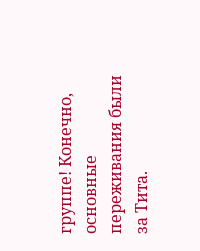группе! Конечно, основные переживания были за Тита.